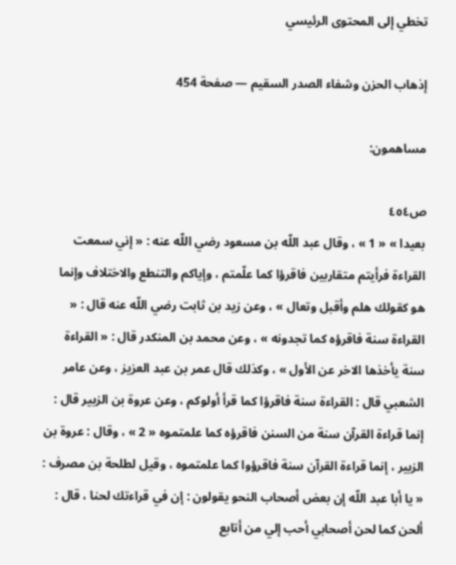تخطي إلى المحتوى الرئيسي

إذهاب الحزن وشفاء الصدر السقيم — صفحة 454

مساهمون:

ص٤٥٤
بعيدا » « 1 » ، وقال عبد اللّه بن مسعود رضي اللّه عنه : « إني سمعت القراءة فرأيتم متقاربين فاقرؤا كما علّمتم ، وإياكم والتنطع والاختلاف وإنما هو كقولك هلم وأقبل وتعال » ، وعن زيد بن ثابت رضي اللّه عنه قال : « القراءة سنة فاقرؤه كما تجدونه » ، وعن محمد بن المنكدر قال : « القراءة سنة يأخذها الاخر عن الأول » ، وكذلك قال عمر بن عبد العزيز ، وعن عامر الشعبي قال : القراءة سنة فاقرؤا كما قرأ أولوكم ، وعن عروة بن الزبير قال : إنما قراءة القرآن سنة من السنن فاقرؤه كما علمتموه « 2 » ، وقال : عروة بن الزبير ، إنما قراءة القرآن سنة فاقرؤوا كما علمتموه ، وقيل لطلحة بن مصرف : « يا أبا عبد اللّه إن بعض أصحاب النحو يقولون : إن في قراءتك لحنا ، قال : ألحن كما لحن أصحابي أحب إلي من أتابع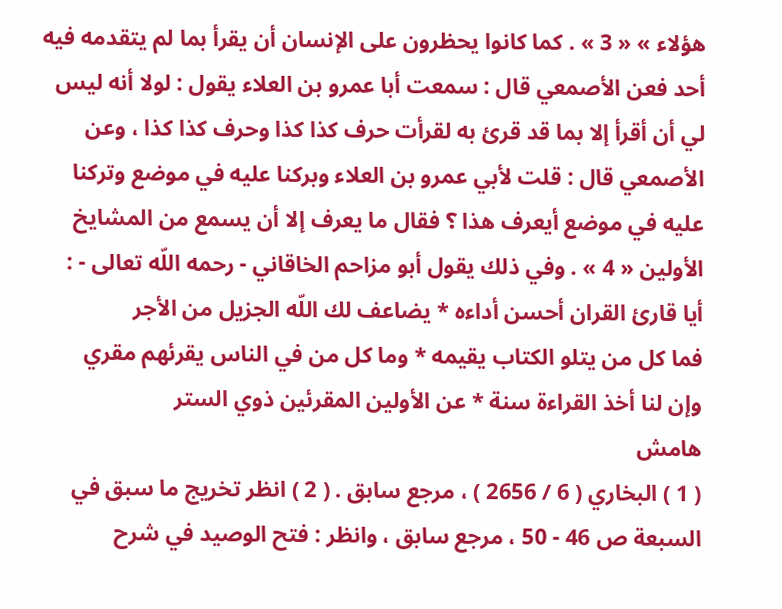هؤلاء » « 3 » . كما كانوا يحظرون على الإنسان أن يقرأ بما لم يتقدمه فيه أحد فعن الأصمعي قال : سمعت أبا عمرو بن العلاء يقول : لولا أنه ليس لي أن أقرأ إلا بما قد قرئ به لقرأت حرف كذا كذا وحرف كذا كذا ، وعن الأصمعي قال : قلت لأبي عمرو بن العلاء وبركنا عليه في موضع وتركنا عليه في موضع أيعرف هذا ؟ فقال ما يعرف إلا أن يسمع من المشايخ الأولين « 4 » . وفي ذلك يقول أبو مزاحم الخاقاني - رحمه اللّه تعالى - :
أيا قارئ القران أحسن أداءه * يضاعف لك اللّه الجزيل من الأجر
فما كل من يتلو الكتاب يقيمه * وما كل من في الناس يقرئهم مقري
وإن لنا أخذ القراءة سنة * عن الأولين المقرئين ذوي الستر
هامش
( 1 ) البخاري ( 6 / 2656 ) ، مرجع سابق . ( 2 ) انظر تخريج ما سبق في السبعة ص 46 - 50 ، مرجع سابق ، وانظر : فتح الوصيد في شرح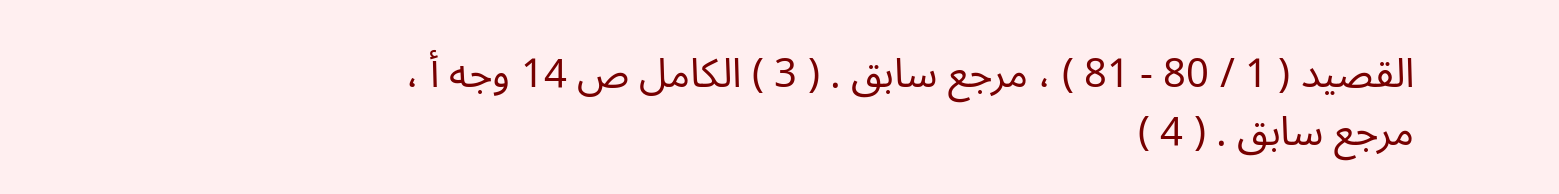القصيد ( 1 / 80 - 81 ) ، مرجع سابق . ( 3 ) الكامل ص 14 وجه أ ، مرجع سابق . ( 4 )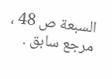السبعة ص 48 ، مرجع سابق .